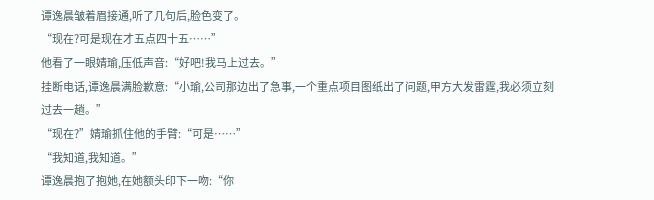谭逸晨皱着眉接通,听了几句后,脸色变了。
“现在?可是现在才五点四十五……”
他看了一眼婧瑜,压低声音:“好吧!我马上过去。”
挂断电话,谭逸晨满脸歉意:“小瑜,公司那边出了急事,一个重点项目图纸出了问题,甲方大发雷霆,我必须立刻过去一趟。”
“现在?”婧瑜抓住他的手臂:“可是……”
“我知道,我知道。”
谭逸晨抱了抱她,在她额头印下一吻:“你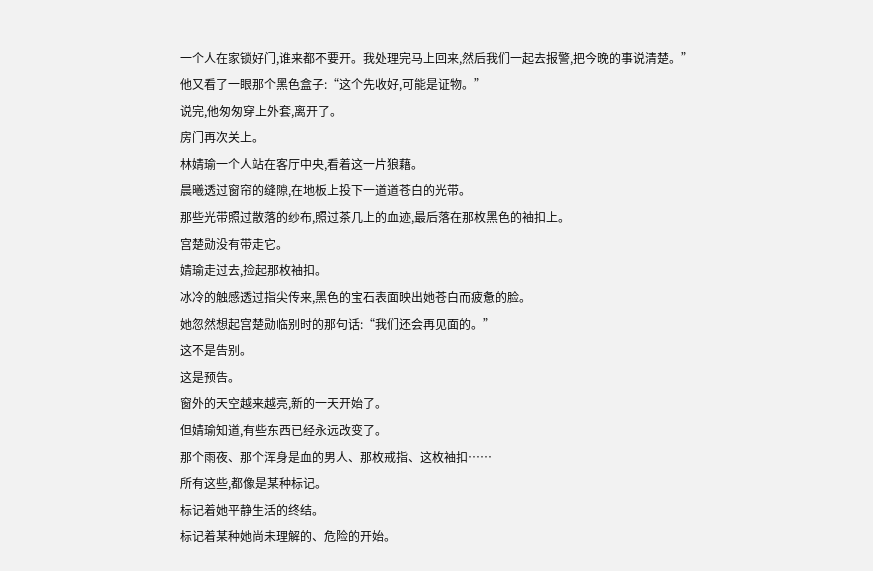一个人在家锁好门,谁来都不要开。我处理完马上回来,然后我们一起去报警,把今晚的事说清楚。”
他又看了一眼那个黑色盒子:“这个先收好,可能是证物。”
说完,他匆匆穿上外套,离开了。
房门再次关上。
林婧瑜一个人站在客厅中央,看着这一片狼藉。
晨曦透过窗帘的缝隙,在地板上投下一道道苍白的光带。
那些光带照过散落的纱布,照过茶几上的血迹,最后落在那枚黑色的袖扣上。
宫楚勋没有带走它。
婧瑜走过去,捡起那枚袖扣。
冰冷的触感透过指尖传来,黑色的宝石表面映出她苍白而疲惫的脸。
她忽然想起宫楚勋临别时的那句话:“我们还会再见面的。”
这不是告别。
这是预告。
窗外的天空越来越亮,新的一天开始了。
但婧瑜知道,有些东西已经永远改变了。
那个雨夜、那个浑身是血的男人、那枚戒指、这枚袖扣……
所有这些,都像是某种标记。
标记着她平静生活的终结。
标记着某种她尚未理解的、危险的开始。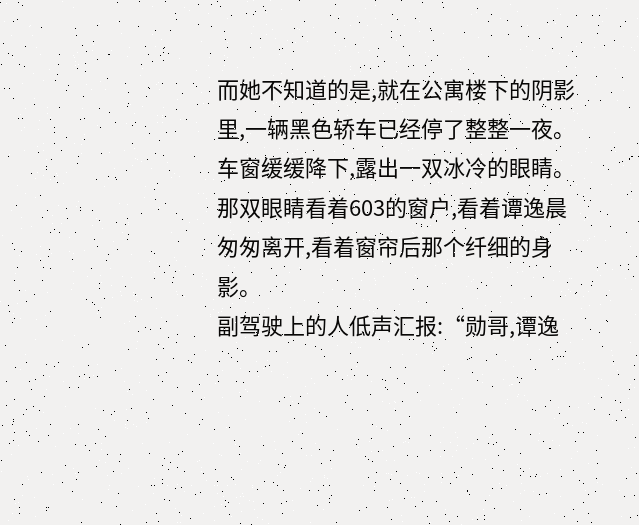而她不知道的是,就在公寓楼下的阴影里,一辆黑色轿车已经停了整整一夜。
车窗缓缓降下,露出一双冰冷的眼睛。
那双眼睛看着603的窗户,看着谭逸晨匆匆离开,看着窗帘后那个纤细的身影。
副驾驶上的人低声汇报:“勋哥,谭逸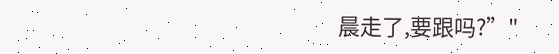晨走了,要跟吗?”"